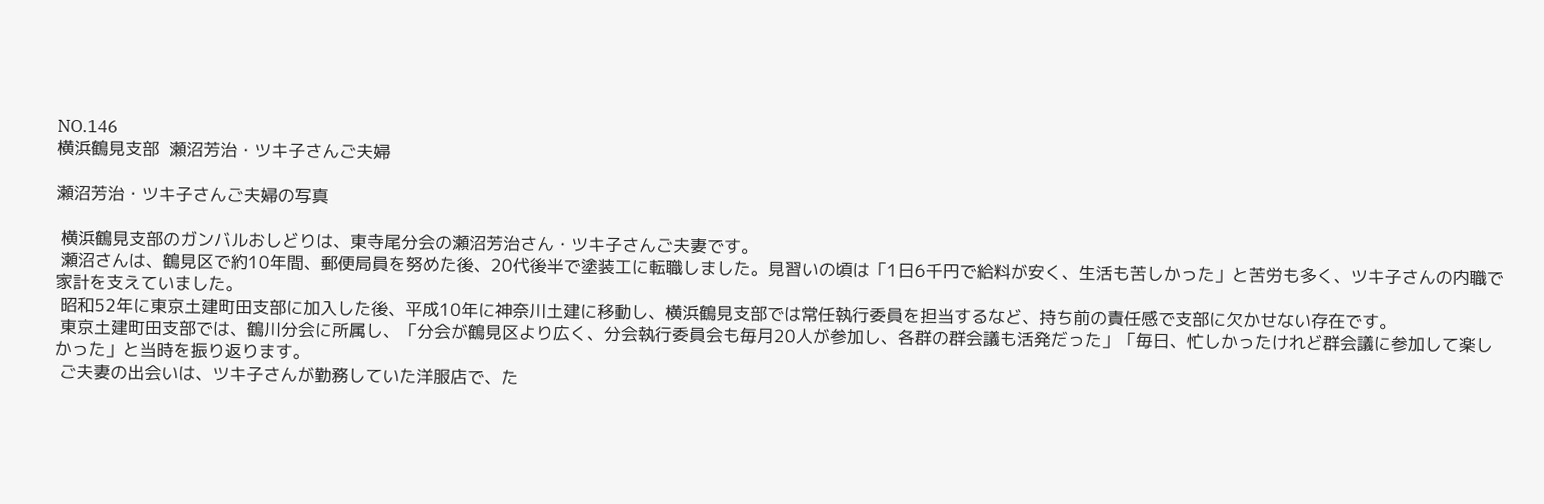NO.146
横浜鶴見支部  瀬沼芳治・ツキ子さんご夫婦

瀬沼芳治・ツキ子さんご夫婦の写真

 横浜鶴見支部のガンバルおしどりは、東寺尾分会の瀬沼芳治さん・ツキ子さんご夫妻です。
 瀬沼さんは、鶴見区で約10年間、郵便局員を努めた後、20代後半で塗装工に転職しました。見習いの頃は「1日6千円で給料が安く、生活も苦しかった」と苦労も多く、ツキ子さんの内職で家計を支えていました。
 昭和52年に東京土建町田支部に加入した後、平成10年に神奈川土建に移動し、横浜鶴見支部では常任執行委員を担当するなど、持ち前の責任感で支部に欠かせない存在です。
 東京土建町田支部では、鶴川分会に所属し、「分会が鶴見区より広く、分会執行委員会も毎月20人が参加し、各群の群会議も活発だった」「毎日、忙しかったけれど群会議に参加して楽しかった」と当時を振り返ります。
 ご夫妻の出会いは、ツキ子さんが勤務していた洋服店で、た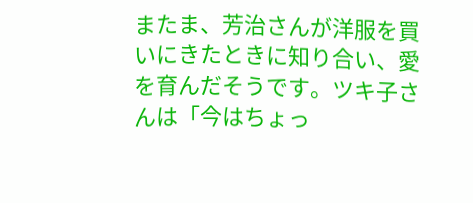またま、芳治さんが洋服を買いにきたときに知り合い、愛を育んだそうです。ツキ子さんは「今はちょっ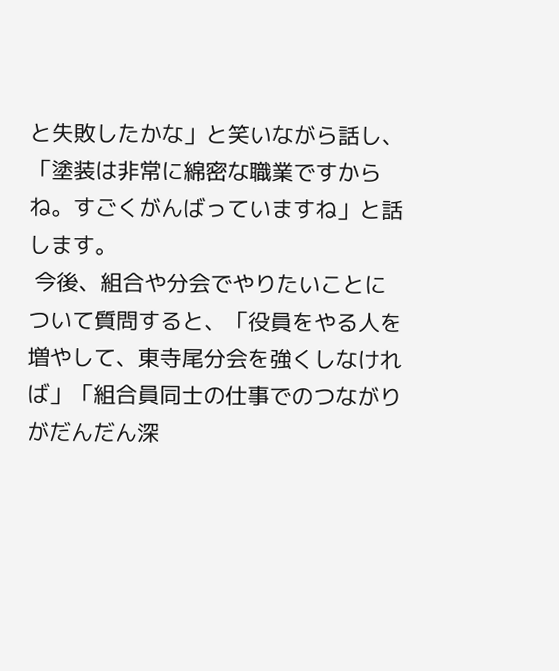と失敗したかな」と笑いながら話し、「塗装は非常に綿密な職業ですからね。すごくがんばっていますね」と話します。
 今後、組合や分会でやりたいことについて質問すると、「役員をやる人を増やして、東寺尾分会を強くしなければ」「組合員同士の仕事でのつながりがだんだん深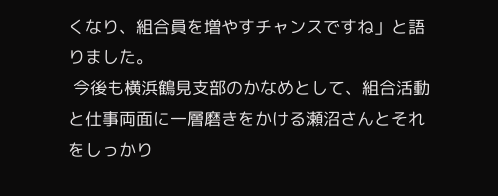くなり、組合員を増やすチャンスですね」と語りました。
 今後も横浜鶴見支部のかなめとして、組合活動と仕事両面に一層磨きをかける瀬沼さんとそれをしっかり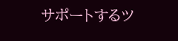サポートするツ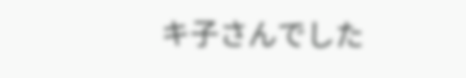キ子さんでした